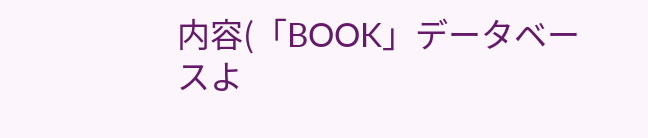内容(「BOOK」データベースよ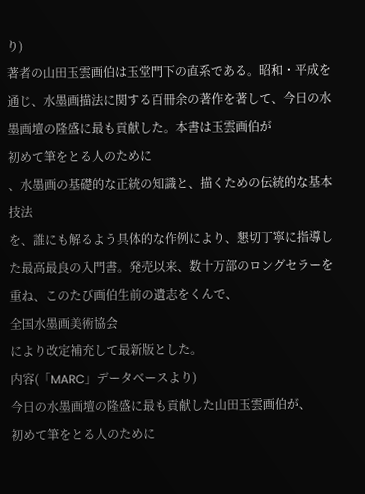り)
著者の山田玉雲画伯は玉堂門下の直系である。昭和・平成を通じ、水墨画描法に関する百冊余の著作を著して、今日の水墨画壇の隆盛に最も貢献した。本書は玉雲画伯が
初めて筆をとる人のために
、水墨画の基礎的な正統の知識と、描くための伝統的な基本
技法
を、誰にも解るよう具体的な作例により、懇切丁寧に指導した最高最良の入門書。発売以来、数十万部のロングセラーを重ね、このたび画伯生前の遺志をくんで、
全国水墨画美術協会
により改定補充して最新版とした。
内容(「MARC」データベースより)
今日の水墨画壇の隆盛に最も貢献した山田玉雲画伯が、
初めて筆をとる人のために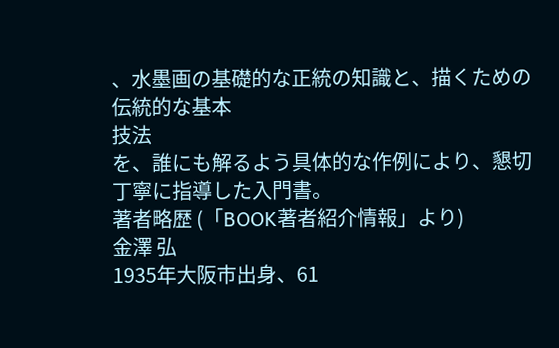、水墨画の基礎的な正統の知識と、描くための伝統的な基本
技法
を、誰にも解るよう具体的な作例により、懇切丁寧に指導した入門書。
著者略歴 (「BOOK著者紹介情報」より)
金澤 弘
1935年大阪市出身、61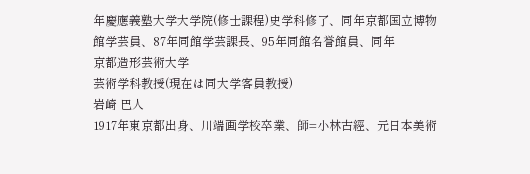年慶應義塾大学大学院(修士課程)史学科修了、同年京都国立博物館学芸員、87年同館学芸課長、95年同館名誉館員、同年
京都造形芸術大学
芸術学科教授(現在は同大学客員教授)
岩崎 巴人
1917年東京都出身、川端画学校卒業、師=小林古經、元日本美術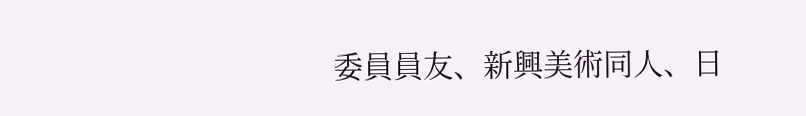委員員友、新興美術同人、日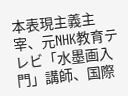本表現主義主宰、元NHK教育テレビ「水墨画入門」講師、国際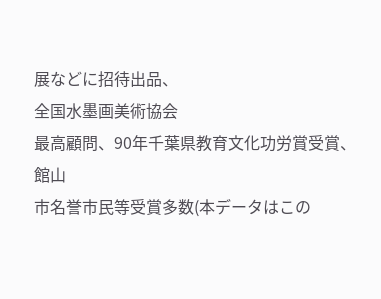展などに招待出品、
全国水墨画美術協会
最高顧問、90年千葉県教育文化功労賞受賞、
館山
市名誉市民等受賞多数(本データはこの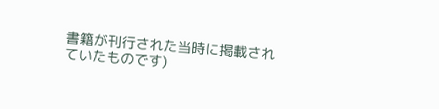書籍が刊行された当時に掲載されていたものです)